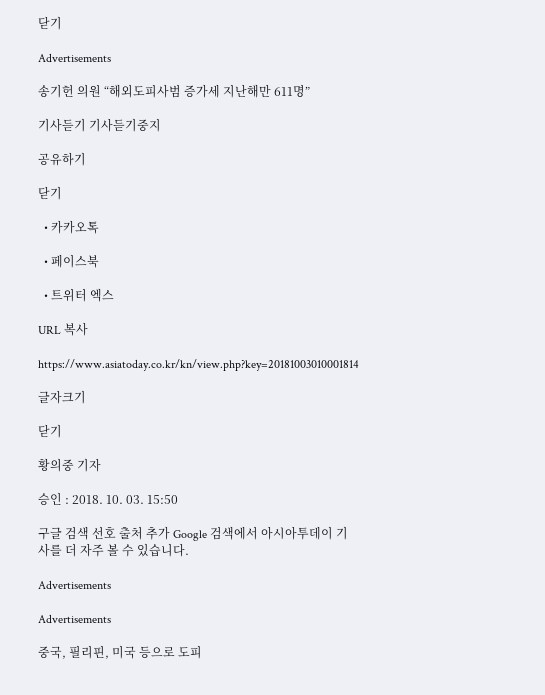닫기

Advertisements

송기헌 의원 “해외도피사범 증가세 지난해만 611명”

기사듣기 기사듣기중지

공유하기

닫기

  • 카카오톡

  • 페이스북

  • 트위터 엑스

URL 복사

https://www.asiatoday.co.kr/kn/view.php?key=20181003010001814

글자크기

닫기

황의중 기자

승인 : 2018. 10. 03. 15:50

구글 검색 선호 출처 추가 Google 검색에서 아시아투데이 기사를 더 자주 볼 수 있습니다.

Advertisements

Advertisements

중국, 필리핀, 미국 등으로 도피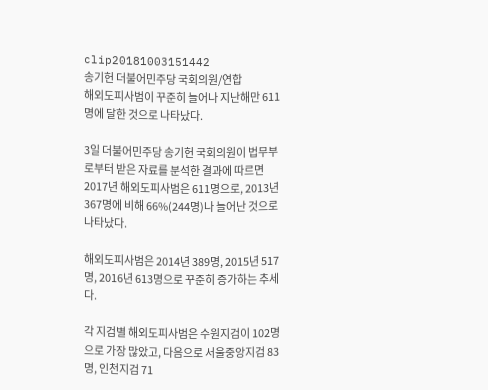clip20181003151442
송기헌 더불어민주당 국회의원/연합
해외도피사범이 꾸준히 늘어나 지난해만 611명에 달한 것으로 나타났다.

3일 더불어민주당 송기헌 국회의원이 법무부로부터 받은 자료를 분석한 결과에 따르면 2017년 해외도피사범은 611명으로, 2013년 367명에 비해 66%(244명)나 늘어난 것으로 나타났다.

해외도피사범은 2014년 389명, 2015년 517명, 2016년 613명으로 꾸준히 증가하는 추세다.

각 지검별 해외도피사범은 수원지검이 102명으로 가장 많았고, 다음으로 서울중앙지검 83명, 인천지검 71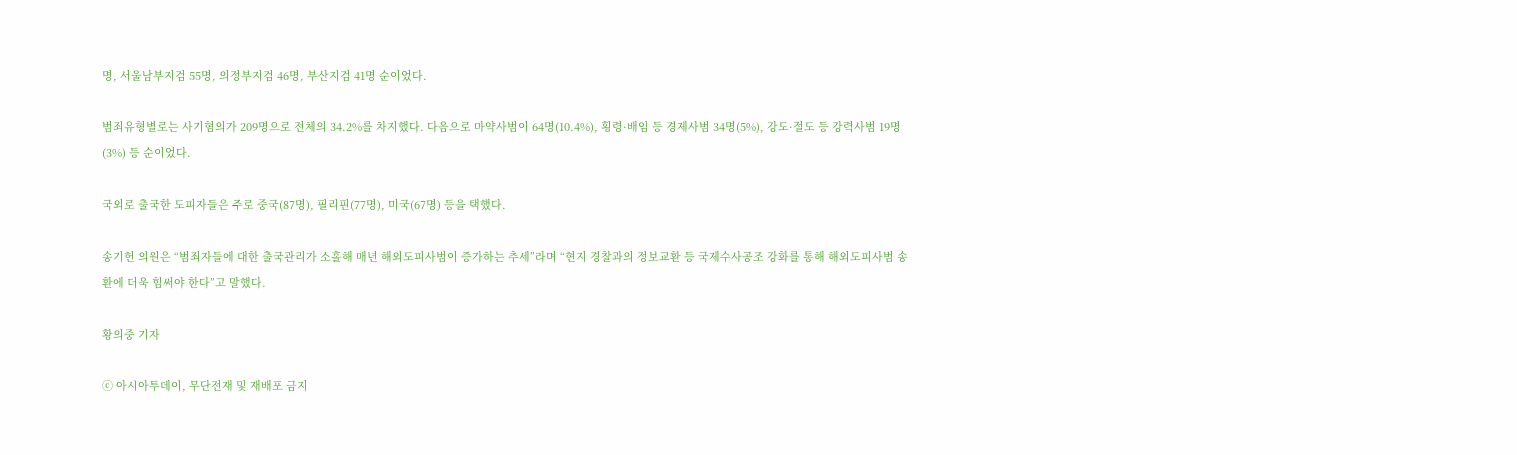명, 서울남부지검 55명, 의정부지검 46명, 부산지검 41명 순이었다.

범죄유형별로는 사기혐의가 209명으로 전체의 34.2%를 차지했다. 다음으로 마약사범이 64명(10.4%), 횡령·배임 등 경제사범 34명(5%), 강도·절도 등 강력사범 19명(3%) 등 순이었다.

국외로 출국한 도피자들은 주로 중국(87명), 필리핀(77명), 미국(67명) 등을 택했다.

송기헌 의원은 “범죄자들에 대한 출국관리가 소홀해 매년 해외도피사범이 증가하는 추세”라며 “현지 경찰과의 정보교환 등 국제수사공조 강화를 통해 해외도피사범 송환에 더욱 힘써야 한다”고 말했다.

황의중 기자

ⓒ 아시아투데이, 무단전재 및 재배포 금지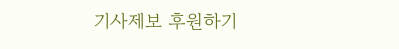기사제보 후원하기